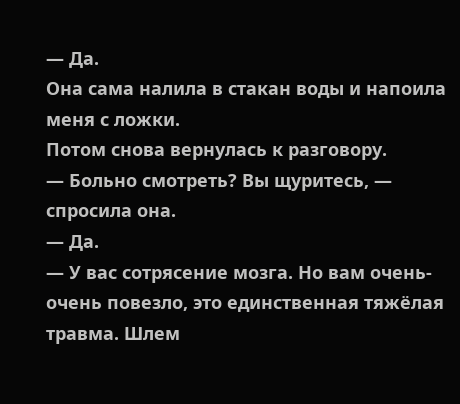— Да.
Она сама налила в стакан воды и напоила меня с ложки.
Потом снова вернулась к разговору.
— Больно смотреть? Вы щуритесь, — спросила она.
— Да.
— У вас сотрясение мозга. Но вам очень-очень повезло, это единственная тяжёлая травма. Шлем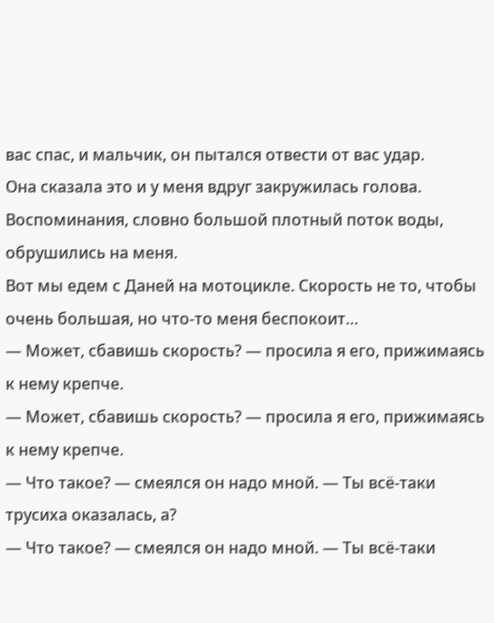вас спас, и мальчик, он пытался отвести от вас удар.
Она сказала это и у меня вдруг закружилась голова.
Воспоминания, словно большой плотный поток воды, обрушились на меня.
Вот мы едем с Даней на мотоцикле. Скорость не то, чтобы очень большая, но что-то меня беспокоит…
— Может, сбавишь скорость? — просила я его, прижимаясь к нему крепче.
— Может, сбавишь скорость? — просила я его, прижимаясь к нему крепче.
— Что такое? — смеялся он надо мной. — Ты всё-таки трусиха оказалась, а?
— Что такое? — смеялся он надо мной. — Ты всё-таки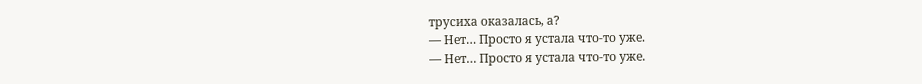трусиха оказалась, а?
— Нет… Просто я устала что-то уже.
— Нет… Просто я устала что-то уже.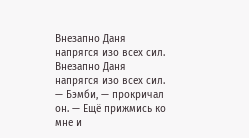Внезапно Даня напрягся изо всех сил.
Внезапно Даня напрягся изо всех сил.
— Бэмби, — прокричал он. — Ещё прижмись ко мне и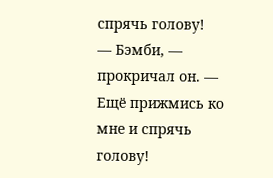спрячь голову!
— Бэмби, — прокричал он. — Ещё прижмись ко мне и спрячь голову!